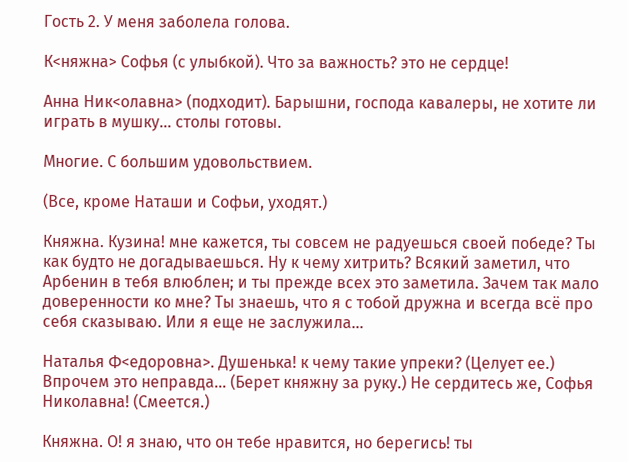Гость 2. У меня заболела голова.

К<няжна> Софья (с улыбкой). Что за важность? это не сердце!

Анна Ник<олавна> (подходит). Барышни, господа кавалеры, не хотите ли играть в мушку… столы готовы.

Многие. С большим удовольствием.

(Все, кроме Наташи и Софьи, уходят.)

Княжна. Кузина! мне кажется, ты совсем не радуешься своей победе? Ты как будто не догадываешься. Ну к чему хитрить? Всякий заметил, что Арбенин в тебя влюблен; и ты прежде всех это заметила. Зачем так мало доверенности ко мне? Ты знаешь, что я с тобой дружна и всегда всё про себя сказываю. Или я еще не заслужила…

Наталья Ф<едоровна>. Душенька! к чему такие упреки? (Целует ее.) Впрочем это неправда… (Берет княжну за руку.) Не сердитесь же, Софья Николавна! (Смеется.)

Княжна. О! я знаю, что он тебе нравится, но берегись! ты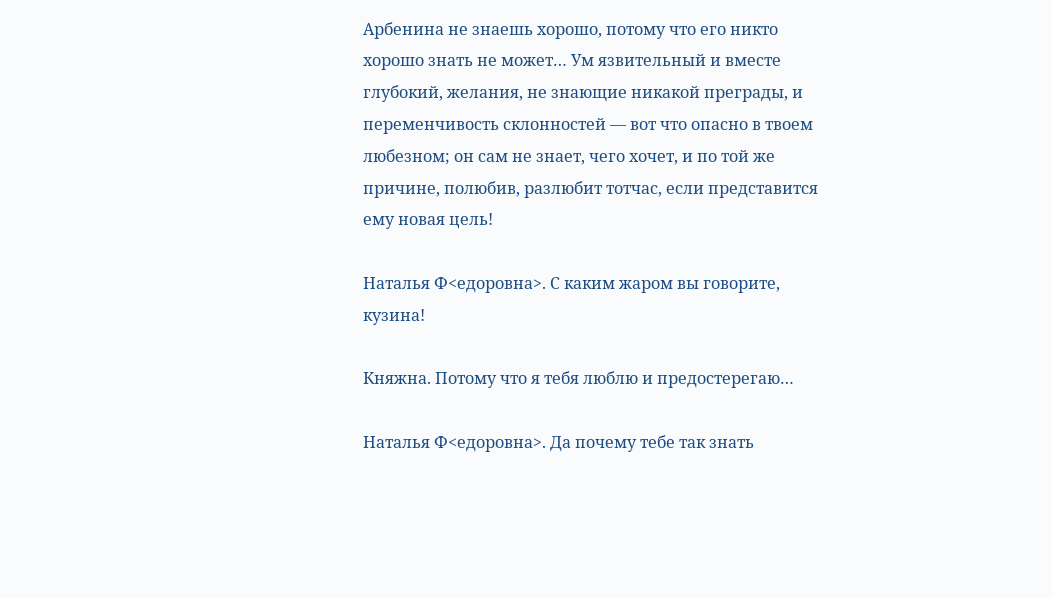Арбенина не знаешь хорошо, потому что его никто хорошо знать не может… Ум язвительный и вместе глубокий, желания, не знающие никакой преграды, и переменчивость склонностей — вот что опасно в твоем любезном; он сам не знает, чего хочет, и по той же причине, полюбив, разлюбит тотчас, если представится ему новая цель!

Наталья Ф<едоровна>. С каким жаром вы говорите, кузина!

Княжна. Потому что я тебя люблю и предостерегаю…

Наталья Ф<едоровна>. Да почему тебе так знать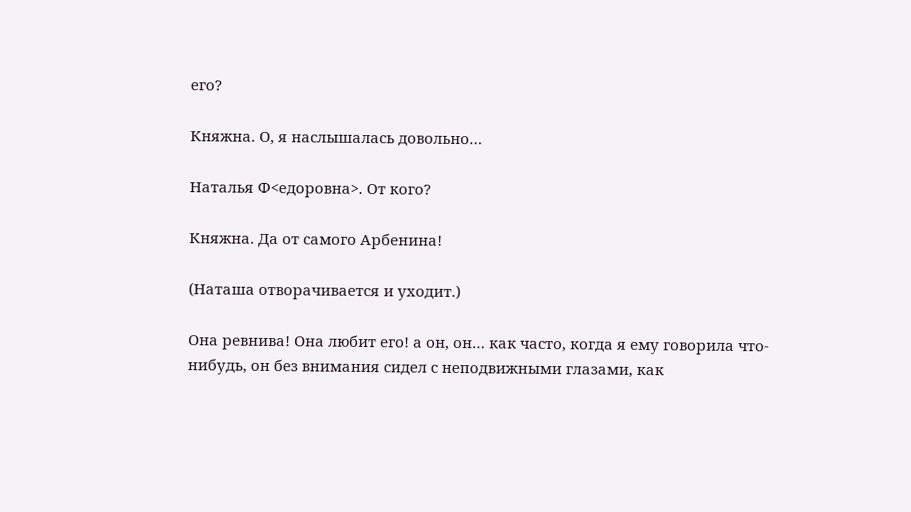его?

Княжна. О, я наслышалась довольно…

Наталья Ф<едоровна>. От кого?

Княжна. Да от самого Арбенина!

(Наташа отворачивается и уходит.)

Она ревнива! Она любит его! а он, он… как часто, когда я ему говорила что-нибудь, он без внимания сидел с неподвижными глазами, как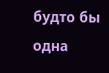будто бы одна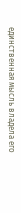единственная мысль владела его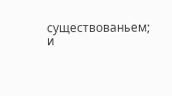существованьем; и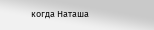когда Наташа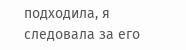подходила, я следовала за его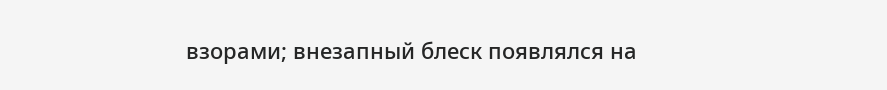взорами; внезапный блеск появлялся на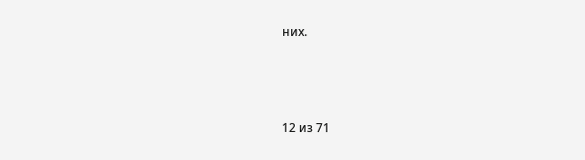них.



12 из 71